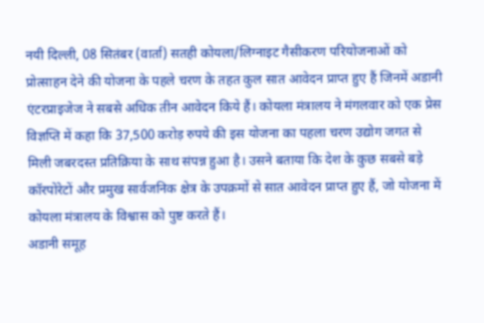नयी दिल्ली, 08 सितंबर (वार्ता) सतही कोयला/लिग्नाइट गैसीकरण परियोजनाओं को प्रोत्साहन देने की योजना के पहले चरण के तहत कुल सात आवेदन प्राप्त हुए हैं जिनमें अडानी एंटरप्राइजेज ने सबसे अधिक तीन आवेदन किये हैं। कोयला मंत्रालय ने मंगलवार को एक प्रेस विज्ञप्ति में कहा कि 37,500 करोड़ रुपये की इस योजना का पहला चरण उद्योग जगत से मिली जबरदस्त प्रतिक्रिया के साथ संपन्न हुआ है। उसने बताया कि देश के कुछ सबसे बड़े कॉरपोरेटों और प्रमुख सार्वजनिक क्षेत्र के उपक्रमों से सात आवेदन प्राप्त हुए हैं, जो योजना में कोयला मंत्रालय के विश्वास को पुष्ट करते हैं।
अडानी समूह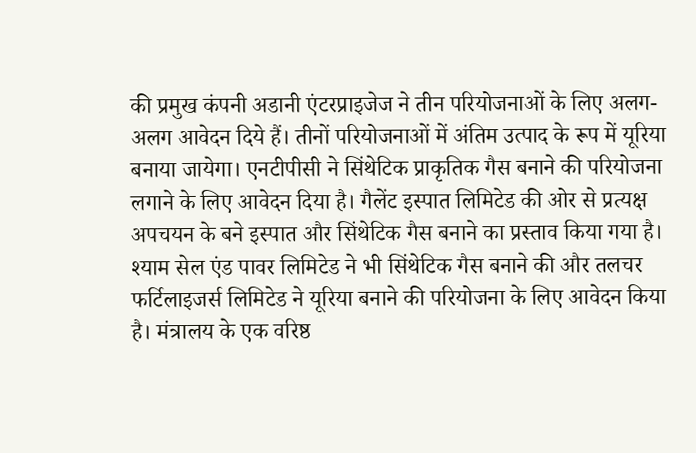की प्रमुख कंपनी अडानी एंटरप्राइजेज ने तीन परियोजनाओं के लिए अलग-अलग आवेदन दिये हैं। तीनों परियोजनाओं में अंतिम उत्पाद के रूप में यूरिया बनाया जायेगा। एनटीपीसी ने सिंथेटिक प्राकृतिक गैस बनाने की परियोजना लगाने के लिए आवेदन दिया है। गैलेंट इस्पात लिमिटेड की ओर से प्रत्यक्ष अपचयन के बने इस्पात और सिंथेटिक गैस बनाने का प्रस्ताव किया गया है। श्याम सेल एंड पावर लिमिटेड ने भी सिंथेटिक गैस बनाने की और तलचर फर्टिलाइजर्स लिमिटेड ने यूरिया बनाने की परियोजना के लिए आवेदन किया है। मंत्रालय के एक वरिष्ठ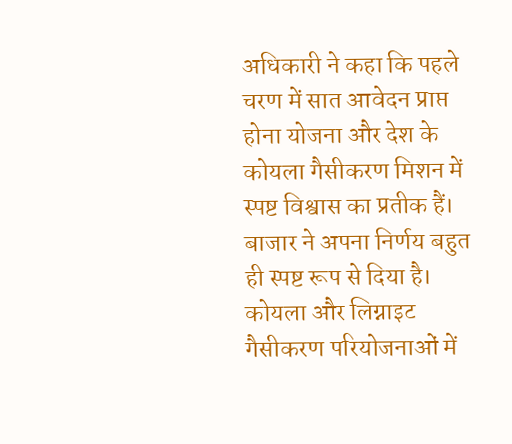अधिकारी ने कहा कि पहले चरण में सात आवेदन प्राप्त होना योजना और देश के कोयला गैसीकरण मिशन में स्पष्ट विश्वास का प्रतीक हैं। बाजार ने अपना निर्णय बहुत ही स्पष्ट रूप से दिया है।
कोयला और लिग्नाइट गैसीकरण परियोजनाओं में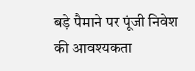बड़े पैमाने पर पूंजी निवेश की आवश्यकता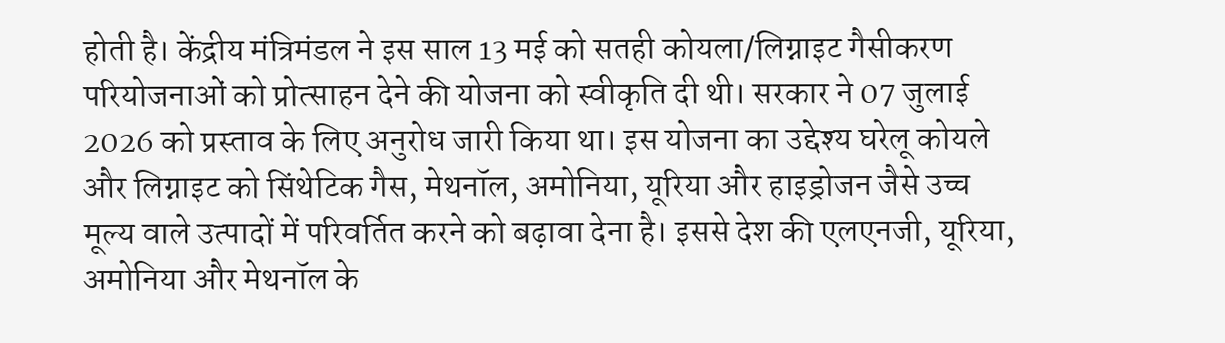होती है। केंद्रीय मंत्रिमंडल ने इस साल 13 मई को सतही कोयला/लिग्नाइट गैसीकरण परियोजनाओं को प्रोत्साहन देने की योजना को स्वीकृति दी थी। सरकार ने 07 जुलाई 2026 को प्रस्ताव के लिए अनुरोध जारी किया था। इस योजना का उद्देश्य घरेलू कोयले और लिग्नाइट को सिंथेटिक गैस, मेथनॉल, अमोनिया, यूरिया और हाइड्रोजन जैसे उच्च मूल्य वाले उत्पादों में परिवर्तित करने को बढ़ावा देना है। इससे देश की एलएनजी, यूरिया, अमोनिया और मेथनॉल के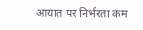आयात पर निर्भरता कम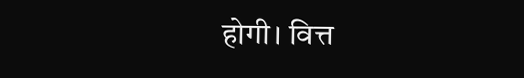होगी। वित्त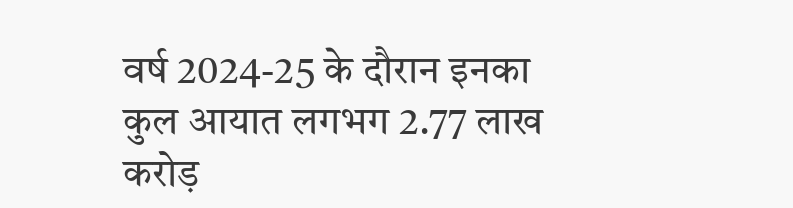वर्ष 2024-25 के दौरान इनका कुल आयात लगभग 2.77 लाख करोड़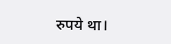रुपये था।